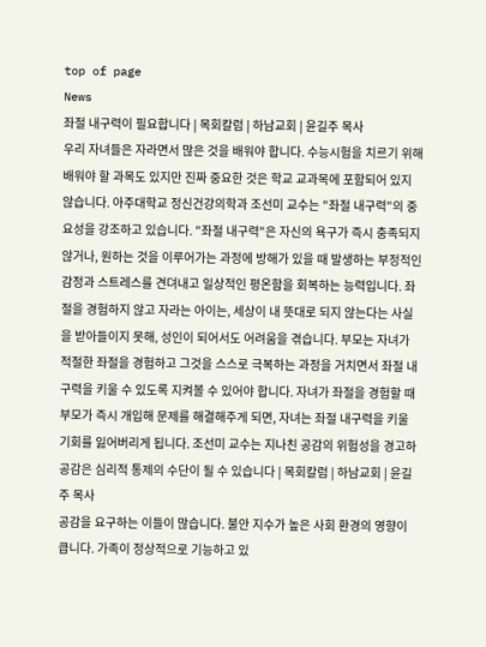top of page
News
좌절 내구력이 필요합니다 | 목회칼럼 | 하남교회 | 윤길주 목사
우리 자녀들은 자라면서 많은 것을 배워야 합니다. 수능시험을 치르기 위해 배워야 할 과목도 있지만 진짜 중요한 것은 학교 교과목에 포함되어 있지 않습니다. 아주대학교 정신건강의학과 조선미 교수는 "좌절 내구력"의 중요성을 강조하고 있습니다. "좌절 내구력"은 자신의 욕구가 즉시 충족되지 않거나, 원하는 것을 이루어가는 과정에 방해가 있을 때 발생하는 부정적인 감정과 스트레스를 견뎌내고 일상적인 평온함을 회복하는 능력입니다. 좌절을 경험하지 않고 자라는 아이는, 세상이 내 뜻대로 되지 않는다는 사실을 받아들이지 못해, 성인이 되어서도 어려움을 겪습니다. 부모는 자녀가 적절한 좌절을 경험하고 그것을 스스로 극복하는 과정을 거치면서 좌절 내구력을 키울 수 있도록 지켜볼 수 있어야 합니다. 자녀가 좌절을 경험할 때 부모가 즉시 개입해 문제를 해결해주게 되면, 자녀는 좌절 내구력을 키울 기회를 잃어버리게 됩니다. 조선미 교수는 지나친 공감의 위험성을 경고하
공감은 심리적 통제의 수단이 될 수 있습니다 | 목회칼럼 | 하남교회 | 윤길주 목사
공감을 요구하는 이들이 많습니다. 불안 지수가 높은 사회 환경의 영향이 큽니다. 가족이 정상적으로 기능하고 있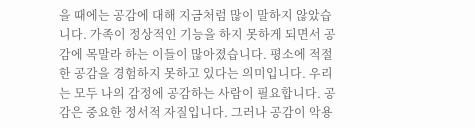을 때에는 공감에 대해 지금처럼 많이 말하지 않았습니다. 가족이 정상적인 기능을 하지 못하게 되면서 공감에 목말라 하는 이들이 많아졌습니다. 평소에 적절한 공감을 경험하지 못하고 있다는 의미입니다. 우리는 모두 나의 감정에 공감하는 사람이 필요합니다. 공감은 중요한 정서적 자질입니다. 그러나 공감이 악용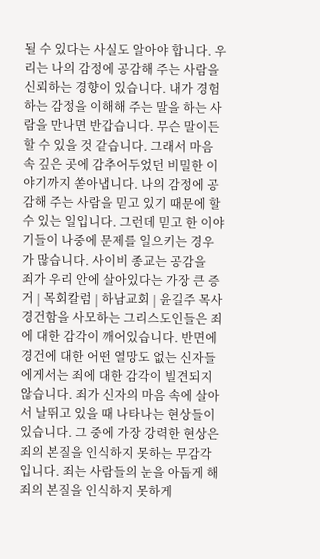될 수 있다는 사실도 알아야 합니다. 우리는 나의 감정에 공감해 주는 사람을 신뢰하는 경향이 있습니다. 내가 경험하는 감정을 이해해 주는 말을 하는 사람을 만나면 반갑습니다. 무슨 말이든 할 수 있을 것 같습니다. 그래서 마음 속 깊은 곳에 감추어두었던 비밀한 이야기까지 쏟아냅니다. 나의 감정에 공감해 주는 사람을 믿고 있기 때문에 할 수 있는 일입니다. 그런데 믿고 한 이야기들이 나중에 문제를 일으키는 경우가 많습니다. 사이비 종교는 공감을
죄가 우리 안에 살아있다는 가장 큰 증거 | 목회칼럼 | 하남교회 | 윤길주 목사
경건함을 사모하는 그리스도인들은 죄에 대한 감각이 깨어있습니다. 반면에 경건에 대한 어떤 열망도 없는 신자들에게서는 죄에 대한 감각이 빌견되지 않습니다. 죄가 신자의 마음 속에 살아서 날뛰고 있을 때 나타나는 현상들이 있습니다. 그 중에 가장 강력한 현상은 죄의 본질을 인식하지 못하는 무감각입니다. 죄는 사람들의 눈을 아둡게 해 죄의 본질을 인식하지 못하게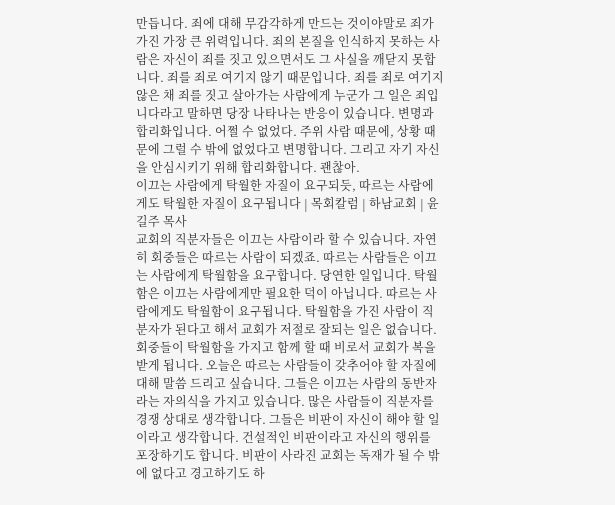만듭니다. 죄에 대해 무감각하게 만드는 것이야말로 죄가 가진 가장 큰 위력입니다. 죄의 본질을 인식하지 못하는 사람은 자신이 죄를 짓고 있으면서도 그 사실을 깨닫지 못합니다. 죄를 죄로 여기지 않기 때문입니다. 죄를 죄로 여기지 않은 채 죄를 짓고 살아가는 사람에게 누군가 그 일은 죄입니다라고 말하면 당장 나타나는 반응이 있습니다. 변명과 합리화입니다. 어쩔 수 없었다. 주위 사람 때문에, 상황 때문에 그럴 수 밖에 없었다고 변명합니다. 그리고 자기 자신을 안심시키기 위해 합리화합니다. 괜찮아.
이끄는 사람에게 탁월한 자질이 요구되듯, 따르는 사람에게도 탁월한 자질이 요구됩니다 | 목회칼럼 | 하남교회 | 윤길주 목사
교회의 직분자들은 이끄는 사람이라 할 수 있습니다. 자연히 회중들은 따르는 사람이 되겠죠. 따르는 사람들은 이끄는 사람에게 탁월함을 요구합니다. 당연한 일입니다. 탁월함은 이끄는 사람에게만 필요한 덕이 아닙니다. 따르는 사람에게도 탁월함이 요구됩니다. 탁월함을 가진 사람이 직분자가 된다고 해서 교회가 저절로 잘되는 일은 없습니다. 회중들이 탁월함을 가지고 함께 할 때 비로서 교회가 복을 받게 됩니다. 오늘은 따르는 사람들이 갖추어야 할 자질에 대해 말씀 드리고 싶습니다. 그들은 이끄는 사람의 동반자라는 자의식을 가지고 있습니다. 많은 사람들이 직분자를 경쟁 상대로 생각합니다. 그들은 비판이 자신이 해야 할 일이라고 생각합니다. 건설적인 비판이라고 자신의 행위를 포장하기도 합니다. 비판이 사라진 교회는 독재가 될 수 밖에 없다고 경고하기도 하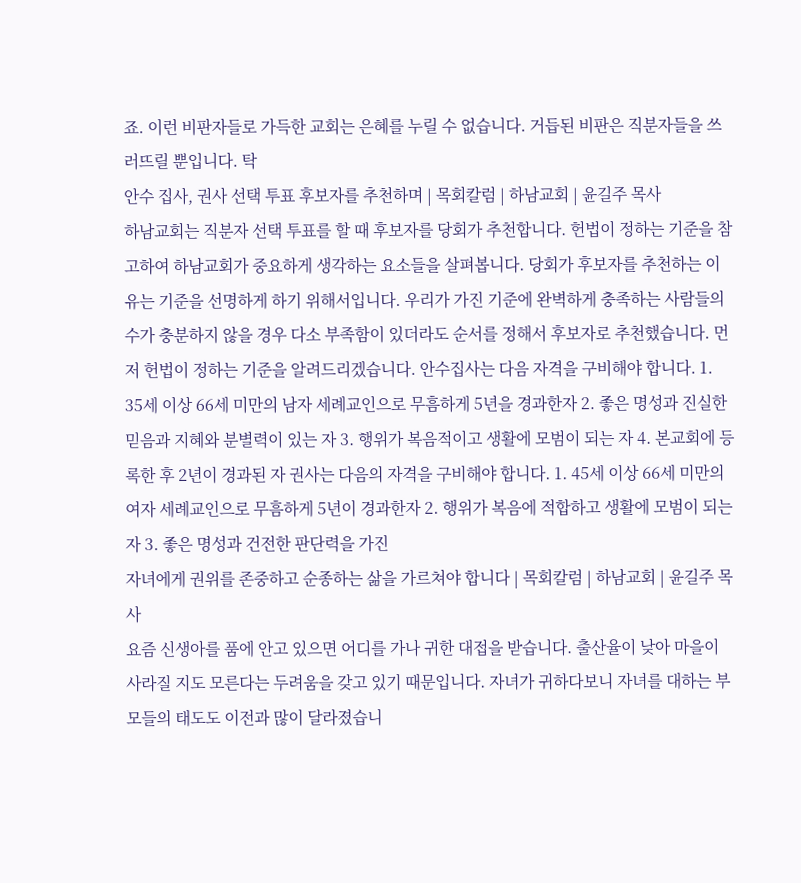죠. 이런 비판자들로 가득한 교회는 은혜를 누릴 수 없습니다. 거듭된 비판은 직분자들을 쓰러뜨릴 뿐입니다. 탁
안수 집사, 권사 선택 투표 후보자를 추천하며 | 목회칼럼 | 하남교회 | 윤길주 목사
하남교회는 직분자 선택 투표를 할 때 후보자를 당회가 추천합니다. 헌법이 정하는 기준을 참고하여 하남교회가 중요하게 생각하는 요소들을 살펴봅니다. 당회가 후보자를 추천하는 이유는 기준을 선명하게 하기 위해서입니다. 우리가 가진 기준에 완벽하게 충족하는 사람들의 수가 충분하지 않을 경우 다소 부족함이 있더라도 순서를 정해서 후보자로 추천했습니다. 먼저 헌법이 정하는 기준을 알려드리겠습니다. 안수집사는 다음 자격을 구비해야 합니다. 1. 35세 이상 66세 미만의 남자 세례교인으로 무흠하게 5년을 경과한자 2. 좋은 명성과 진실한 믿음과 지혜와 분별력이 있는 자 3. 행위가 복음적이고 생활에 모범이 되는 자 4. 본교회에 등록한 후 2년이 경과된 자 권사는 다음의 자격을 구비해야 합니다. 1. 45세 이상 66세 미만의 여자 세례교인으로 무흠하게 5년이 경과한자 2. 행위가 복음에 적합하고 생활에 모범이 되는 자 3. 좋은 명성과 건전한 판단력을 가진
자녀에게 권위를 존중하고 순종하는 삶을 가르쳐야 합니다 | 목회칼럼 | 하남교회 | 윤길주 목사
요즘 신생아를 품에 안고 있으면 어디를 가나 귀한 대접을 받습니다. 출산율이 낮아 마을이 사라질 지도 모른다는 두려움을 갖고 있기 때문입니다. 자녀가 귀하다보니 자녀를 대하는 부모들의 태도도 이전과 많이 달라졌습니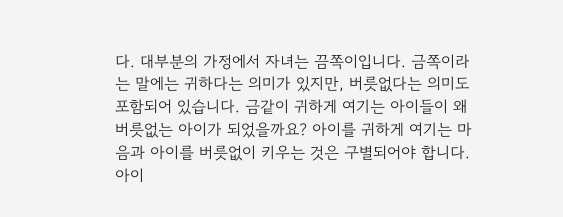다. 대부분의 가정에서 자녀는 끔쪽이입니다. 금쪽이라는 말에는 귀하다는 의미가 있지만, 버릇없다는 의미도 포함되어 있습니다. 금같이 귀하게 여기는 아이들이 왜 버릇없는 아이가 되었을까요? 아이를 귀하게 여기는 마음과 아이를 버릇없이 키우는 것은 구별되어야 합니다. 아이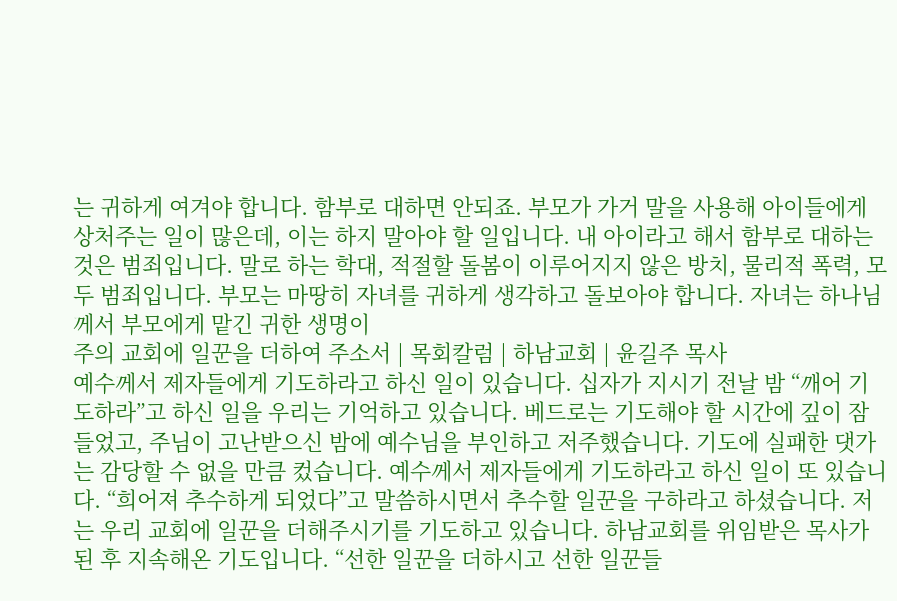는 귀하게 여겨야 합니다. 함부로 대하면 안되죠. 부모가 가거 말을 사용해 아이들에게 상처주는 일이 많은데, 이는 하지 말아야 할 일입니다. 내 아이라고 해서 함부로 대하는 것은 범죄입니다. 말로 하는 학대, 적절할 돌봄이 이루어지지 않은 방치, 물리적 폭력, 모두 범죄입니다. 부모는 마땅히 자녀를 귀하게 생각하고 돌보아야 합니다. 자녀는 하나님께서 부모에게 맡긴 귀한 생명이
주의 교회에 일꾼을 더하여 주소서 | 목회칼럼 | 하남교회 | 윤길주 목사
예수께서 제자들에게 기도하라고 하신 일이 있습니다. 십자가 지시기 전날 밤 “깨어 기도하라”고 하신 일을 우리는 기억하고 있습니다. 베드로는 기도해야 할 시간에 깊이 잠들었고, 주님이 고난받으신 밤에 예수님을 부인하고 저주했습니다. 기도에 실패한 댓가는 감당할 수 없을 만큼 컸습니다. 예수께서 제자들에게 기도하라고 하신 일이 또 있습니다. “희어져 추수하게 되었다”고 말씀하시면서 추수할 일꾼을 구하라고 하셨습니다. 저는 우리 교회에 일꾼을 더해주시기를 기도하고 있습니다. 하남교회를 위임받은 목사가 된 후 지속해온 기도입니다. “선한 일꾼을 더하시고 선한 일꾼들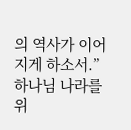의 역사가 이어지게 하소서.” 하나님 나라를 위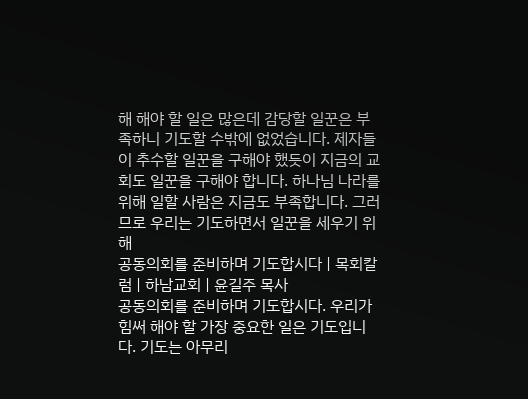해 해야 할 일은 많은데 감당할 일꾼은 부족하니 기도할 수밖에 없었습니다. 제자들이 추수할 일꾼을 구해야 했듯이 지금의 교회도 일꾼을 구해야 합니다. 하나님 나라를 위해 일할 사람은 지금도 부족합니다. 그러므로 우리는 기도하면서 일꾼을 세우기 위해
공동의회를 준비하며 기도합시다 | 목회칼럼 | 하남교회 | 윤길주 목사
공동의회를 준비하며 기도합시다. 우리가 힘써 해야 할 가장 중요한 일은 기도입니다. 기도는 아무리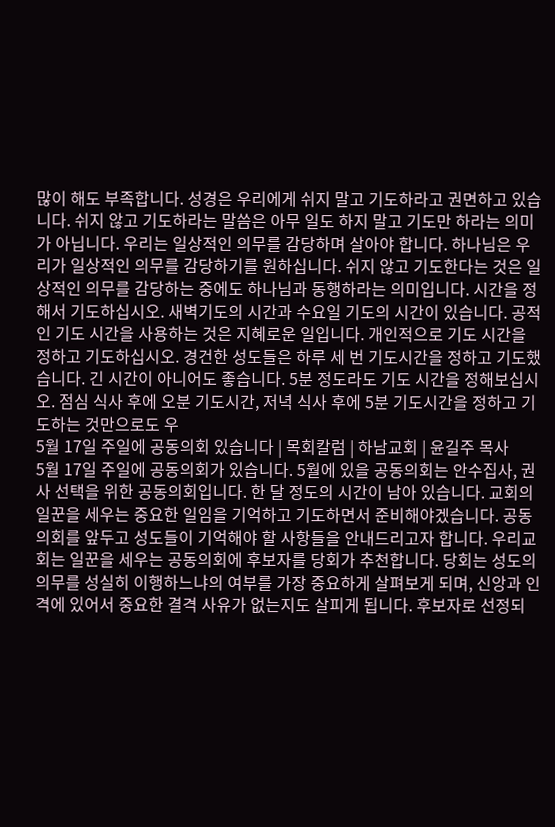많이 해도 부족합니다. 성경은 우리에게 쉬지 말고 기도하라고 권면하고 있습니다. 쉬지 않고 기도하라는 말씀은 아무 일도 하지 말고 기도만 하라는 의미가 아닙니다. 우리는 일상적인 의무를 감당하며 살아야 합니다. 하나님은 우리가 일상적인 의무를 감당하기를 원하십니다. 쉬지 않고 기도한다는 것은 일상적인 의무를 감당하는 중에도 하나님과 동행하라는 의미입니다. 시간을 정해서 기도하십시오. 새벽기도의 시간과 수요일 기도의 시간이 있습니다. 공적인 기도 시간을 사용하는 것은 지혜로운 일입니다. 개인적으로 기도 시간을 정하고 기도하십시오. 경건한 성도들은 하루 세 번 기도시간을 정하고 기도했습니다. 긴 시간이 아니어도 좋습니다. 5분 정도라도 기도 시간을 정해보십시오. 점심 식사 후에 오분 기도시간, 저녁 식사 후에 5분 기도시간을 정하고 기도하는 것만으로도 우
5월 17일 주일에 공동의회 있습니다 | 목회칼럼 | 하남교회 | 윤길주 목사
5월 17일 주일에 공동의회가 있습니다. 5월에 있을 공동의회는 안수집사, 권사 선택을 위한 공동의회입니다. 한 달 정도의 시간이 남아 있습니다. 교회의 일꾼을 세우는 중요한 일임을 기억하고 기도하면서 준비해야겠습니다. 공동의회를 앞두고 성도들이 기억해야 할 사항들을 안내드리고자 합니다. 우리교회는 일꾼을 세우는 공동의회에 후보자를 당회가 추천합니다. 당회는 성도의 의무를 성실히 이행하느냐의 여부를 가장 중요하게 살펴보게 되며, 신앙과 인격에 있어서 중요한 결격 사유가 없는지도 살피게 됩니다. 후보자로 선정되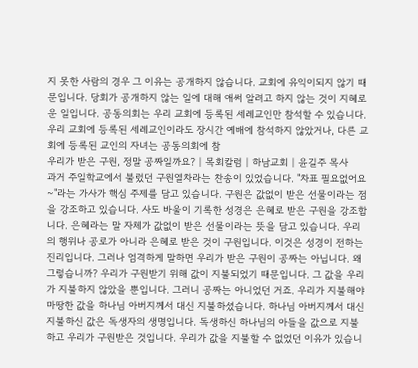지 못한 사람의 경우 그 이유는 공개하지 않습니다. 교회에 유익이되지 않기 때문입니다. 당회가 공개하지 않는 일에 대해 애써 알려고 하지 않는 것이 지혜로운 일입니다. 공동의회는 우리 교회에 등록된 세례교인만 참석할 수 있습니다. 우리 교회에 등록된 세례교인이라도 장시간 예배에 참석하지 않았거나, 다른 교회에 등록된 교인의 자녀는 공동의회에 참
우리가 받은 구원, 정말 공짜일까요? | 목회칼럼 | 하남교회 | 윤길주 목사
과거 주일학교에서 불렀던 구원열차라는 찬송이 있었습니다. "차표 필요없어요~"라는 가사가 핵심 주제를 담고 있습니다. 구원은 값없이 받은 선물이라는 점을 강조하고 있습니다. 사도 바울이 기록한 성경은 은혜로 받은 구원을 강조합니다. 은혜라는 말 자체가 값없이 받은 선물이라는 뜻을 담고 있습니다. 우리의 행위나 공로가 아니라 은혜로 받은 것이 구원입니다. 이것은 성경이 전하는 진리입니다. 그러나 엄격하게 말하면 우리가 받은 구원이 공짜는 아닙니다. 왜 그렇습니까? 우리가 구원받기 위해 값이 지불되었기 때문입니다. 그 값을 우리가 지불하지 않았을 뿐입니다. 그러니 공짜는 아니었던 거죠. 우리가 지불해야 마땅한 값을 하나님 아버지께서 대신 지불하셨습니다. 하나님 아버지께서 대신 지불하신 값은 독생자의 생명입니다. 독생하신 하나님의 아들을 값으로 지불하고 우리가 구원받은 것입니다. 우리가 값을 지불할 수 없었던 이유가 있습니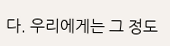다. 우리에게는 그 정도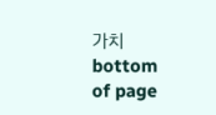가치
bottom of page